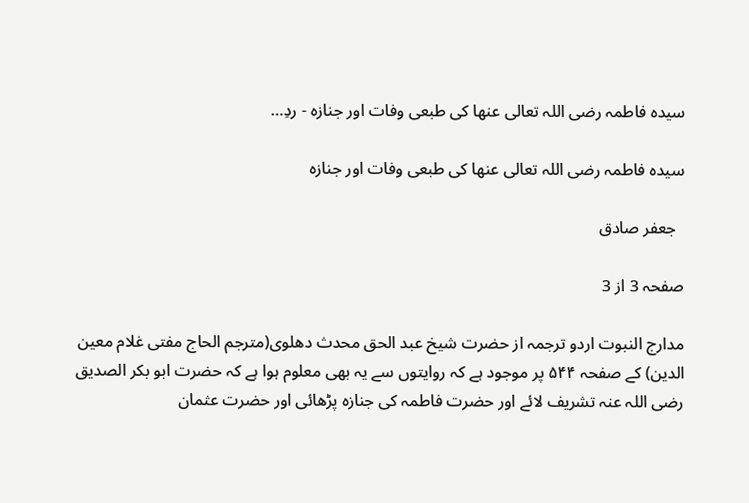سیدہ فاطمہ رضی اللہ تعالی عنھا کی طبعی وفات اور جنازہ - ردِ…

سیدہ فاطمہ رضی اللہ تعالی عنھا کی طبعی وفات اور جنازہ

  جعفر صادق

صفحہ 3 از 3

مدارج النبوت اردو ترجمہ از حضرت شیخ عبد الحق محدث دهلوی(مترجم الحاج مفتی غلام معین الدین) کے صفحہ ۵۴۴ پر موجود ہے کہ روایتوں سے یہ بھی معلوم ہوا ہے کہ حضرت ابو بکر الصدیق رضی اللہ عنہ تشریف لائے اور حضرت فاطمہ کی جنازہ پڑھائی اور حضرت عثمان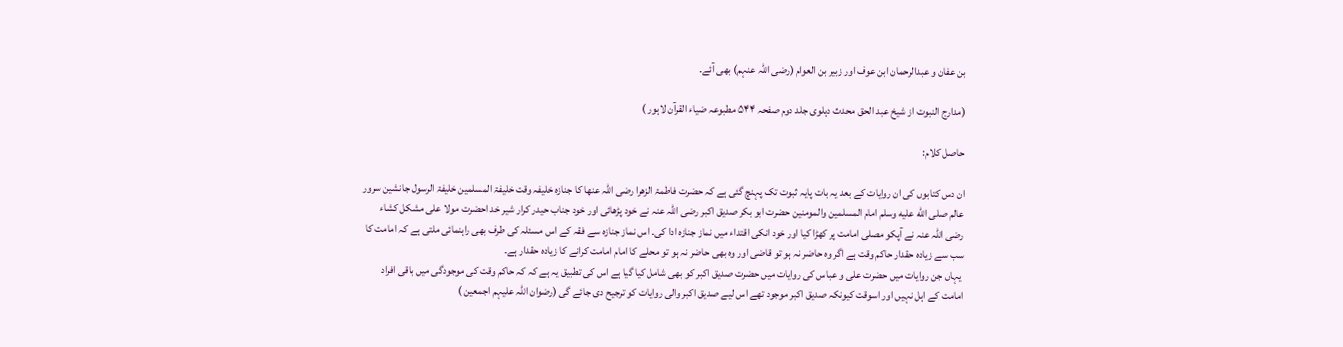بن عفان و عبدالرحمان ابن عوف اور زبیر بن العوام (رضی اللہ عنہم) بھی آئے۔

(مدارج النبوت از شیخ عبد الحق محدث دہلوی جلد دوم صفحہ ۵۴۴ مطبوعہ ضیاء القرآن لاہور )

حاصل کلام:

ان دس کتابوں کی ان روایات کے بعد یہ بات پایہ ثبوت تک پہنچ گئی ہے کہ حضرت فاطمۃ الزھرا رضی اللہ عنھا کا جنازہ خلیفہ وقت خلیفۃ المسلمین خلیفۃ الرسول جانشین سرور عالم صلى الله عليه وسلم امام المسلمين والمومنین حضرت ابو بکر صدیق اکبر رضی اللہ عنہ نے خود پڑھائی اور خود جناب حیدر کرار شیر خد احضرت مولا علی مشکل کشاء رضی اللہ عنہ نے آپکو مصلی امامت پر کھڑا کیا اور خود انکی اقتداء میں نماز جنازہ ادا کی۔ اس نماز جنازہ سے فقہ کے اس مسئلہ کی طرف بھی راہنمائی ملتی ہے کہ امامت کا سب سے زیادہ حقدار حاکم وقت ہے اگر وہ حاضر نہ ہو تو قاضی اور وہ بھی حاضر نہ ہو تو محلے کا امام امامت کرانے کا زیادہ حقدار ہے۔
 یہاں جن روایات میں حضرت علی و عباس کی روایات میں حضرت صدیق اکبر کو بھی شامل کیا گیا ہے اس کی تطبیق یہ ہے کہ کہ حاکم وقت کی موجودگی میں باقی افراد امامت کے اہل نہیں اور اسوقت کیونکہ صدیق اکبر موجود تھے اس لیے صدیق اکبر والی روایات کو ترجیح دی جائے گی (رضوان اللہ علیہم اجمعین )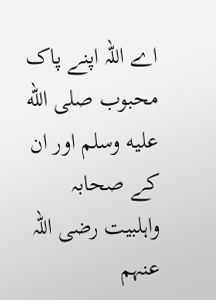اے اللہ اپنے پاک محبوب صلى الله عليه وسلم اور ان کے صحابہ واہلبیت رضی اللہ عنہم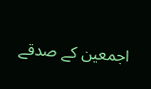اجمعین کے صدقے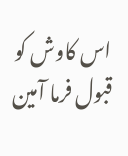اس کاوش کو قبول فرما آمین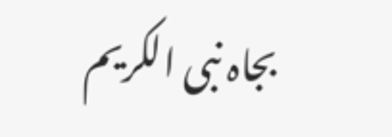بجاہ نبی الکریم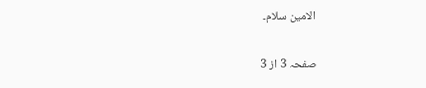الامین سلام۔


صفحہ 3 از 3